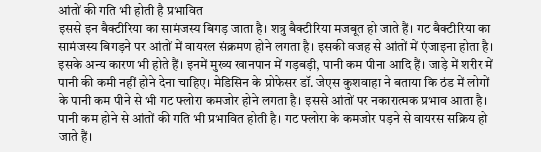आंतों की गति भी होती है प्रभावित
इससे इन बैक्टीरिया का सामंजस्य बिगड़ जाता है। शत्रु बैक्टीरिया मजबूत हो जाते हैं। गट बैक्टीरिया का सामंजस्य बिगड़ने पर आंतों में वायरल संक्रमण होने लगता है। इसकी वजह से आंतों में एंजाइना होता है। इसके अन्य कारण भी होते हैं। इनमें मुख्य खानपान में गड़बड़ी, पानी कम पीना आदि हैं। जाड़े में शरीर में पानी की कमी नहीं होने देना चाहिए। मेडिसिन के प्रोफेसर डॉ. जेएस कुशवाहा ने बताया कि ठंड में लोगों के पानी कम पीने से भी गट फ्लोरा कमजोर होने लगता है। इससे आंतों पर नकारात्मक प्रभाव आता है। पानी कम होने से आंतों की गति भी प्रभावित होती है। गट फ्लोरा के कमजोर पड़ने से वायरस सक्रिय हो जाते हैं।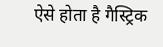ऐसे होता है गैस्ट्रिक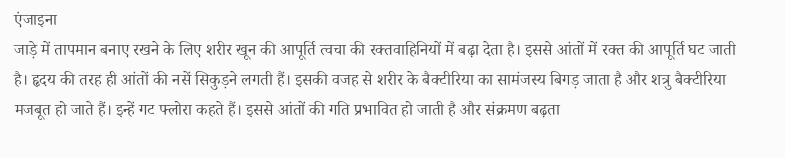एंजाइना
जाड़े में तापमान बनाए रखने के लिए शरीर खून की आपूर्ति त्वचा की रक्तवाहिनियों में बढ़ा देता है। इससे आंतों में रक्त की आपूर्ति घट जाती है। हृदय की तरह ही आंतों की नसें सिकुड़ने लगती हैं। इसकी वजह से शरीर के बैक्टीरिया का सामंजस्य बिगड़ जाता है और शत्रु बैक्टीरिया मजबूत हो जाते हैं। इन्हें गट फ्लोरा कहते हैं। इससे आंतों की गति प्रभावित हो जाती है और संक्रमण बढ़ता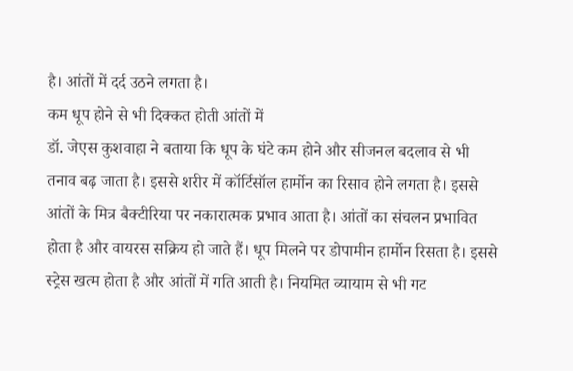है। आंतों में दर्द उठने लगता है।
कम धूप होने से भी दिक्कत होती आंतों में
डॉ. जेएस कुशवाहा ने बताया कि धूप के घंटे कम होने और सीजनल बदलाव से भी तनाव बढ़ जाता है। इससे शरीर में कॉर्टिसॉल हार्मोन का रिसाव होने लगता है। इससे आंतों के मित्र बैक्टीरिया पर नकारात्मक प्रभाव आता है। आंतों का संचलन प्रभावित होता है और वायरस सक्रिय हो जाते हैं। धूप मिलने पर डोपामीन हार्मोन रिसता है। इससे स्ट्रेस खत्म होता है और आंतों में गति आती है। नियमित व्यायाम से भी गट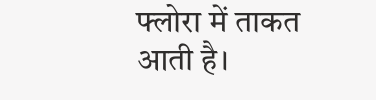फ्लोरा में ताकत आती है।